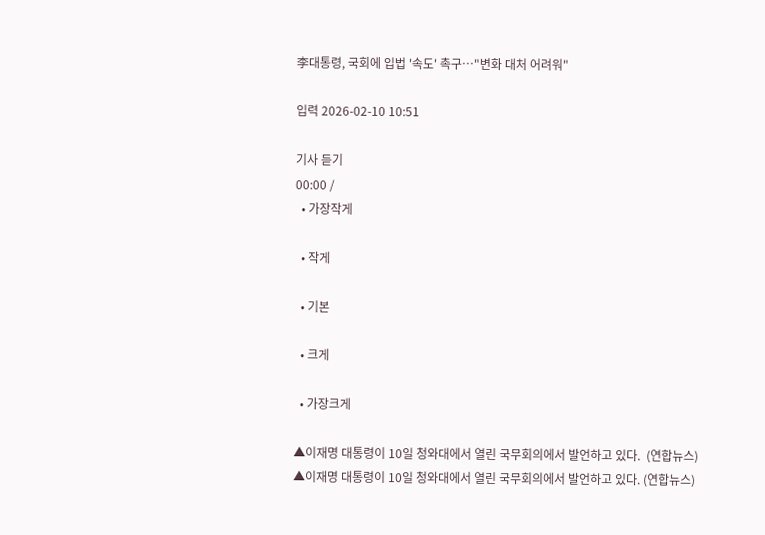李대통령, 국회에 입법 '속도' 촉구⋯"변화 대처 어려워"

입력 2026-02-10 10:51

기사 듣기
00:00 /
  • 가장작게

  • 작게

  • 기본

  • 크게

  • 가장크게

▲이재명 대통령이 10일 청와대에서 열린 국무회의에서 발언하고 있다.  (연합뉴스)
▲이재명 대통령이 10일 청와대에서 열린 국무회의에서 발언하고 있다. (연합뉴스)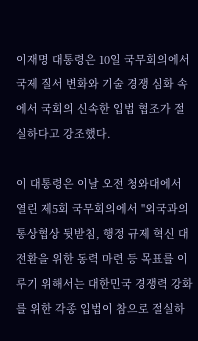이재명 대통령은 10일 국무회의에서 국제 질서 변화와 기술 경쟁 심화 속에서 국회의 신속한 입법 협조가 절실하다고 강조했다.

이 대통령은 이날 오전 청와대에서 열린 제5회 국무회의에서 "외국과의 통상협상 뒷받침, 행정 규제 혁신 대전환을 위한 동력 마련 등 목표를 이루기 위해서는 대한민국 경쟁력 강화를 위한 각종 입법이 참으로 절실하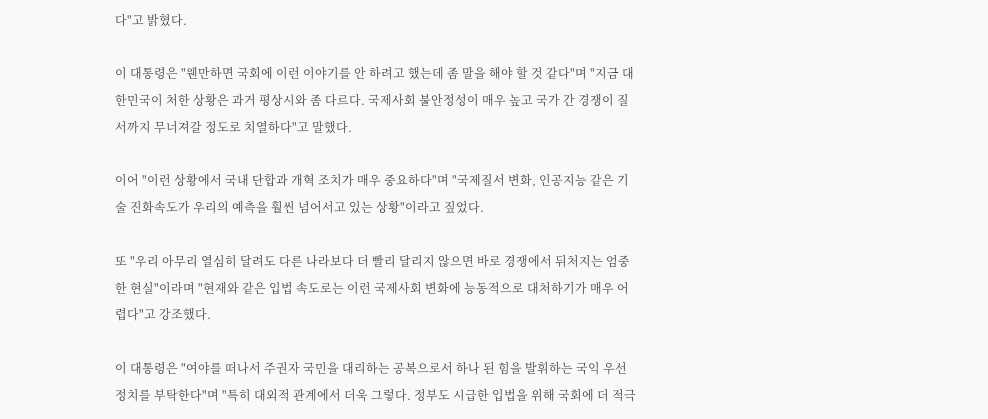다"고 밝혔다.

이 대통령은 "웬만하면 국회에 이런 이야기를 안 하려고 했는데 좀 말을 해야 할 것 같다"며 "지금 대한민국이 처한 상황은 과거 평상시와 좀 다르다. 국제사회 불안정성이 매우 높고 국가 간 경쟁이 질서까지 무너져갈 정도로 치열하다"고 말했다.

이어 "이런 상황에서 국내 단합과 개혁 조치가 매우 중요하다"며 "국제질서 변화, 인공지능 같은 기술 진화속도가 우리의 예측을 훨씬 넘어서고 있는 상황"이라고 짚었다.

또 "우리 아무리 열심히 달려도 다른 나라보다 더 빨리 달리지 않으면 바로 경쟁에서 뒤처지는 엄중한 현실"이라며 "현재와 같은 입법 속도로는 이런 국제사회 변화에 능동적으로 대처하기가 매우 어렵다"고 강조했다.

이 대통령은 "여야를 떠나서 주권자 국민을 대리하는 공복으로서 하나 된 힘을 발휘하는 국익 우선 정치를 부탁한다"며 "특히 대외적 관계에서 더욱 그렇다. 정부도 시급한 입법을 위해 국회에 더 적극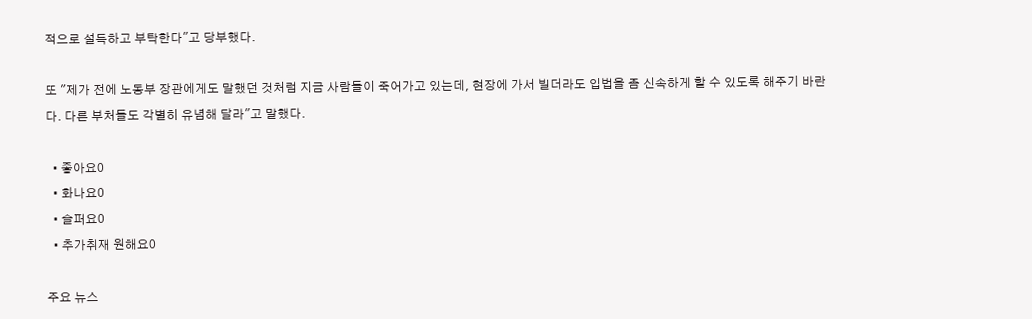적으로 설득하고 부탁한다"고 당부했다.

또 "제가 전에 노동부 장관에게도 말했던 것처럼 지금 사람들이 죽어가고 있는데, 현장에 가서 빌더라도 입법을 좀 신속하게 할 수 있도록 해주기 바란다. 다른 부처들도 각별히 유념해 달라"고 말했다.

  • 좋아요0
  • 화나요0
  • 슬퍼요0
  • 추가취재 원해요0

주요 뉴스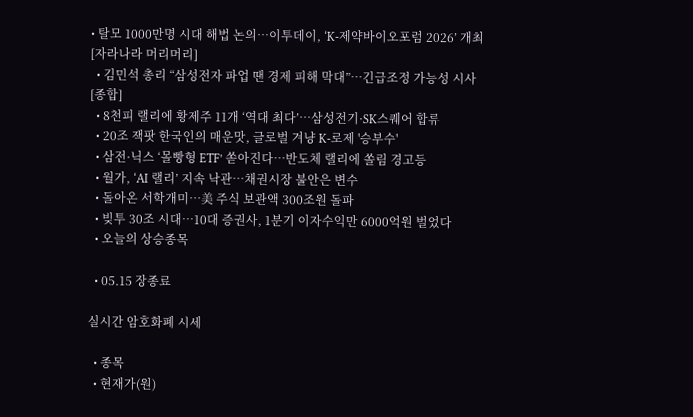• 탈모 1000만명 시대 해법 논의…이투데이, ‘K-제약바이오포럼 2026’ 개최[자라나라 머리머리]
  • 김민석 총리 “삼성전자 파업 땐 경제 피해 막대”…긴급조정 가능성 시사 [종합]
  • 8천피 랠리에 황제주 11개 ‘역대 최다’…삼성전기·SK스퀘어 합류
  • 20조 잭팟 한국인의 매운맛, 글로벌 겨냥 K-로제 '승부수'
  • 삼전·닉스 ‘몰빵형 ETF’ 쏟아진다…반도체 랠리에 쏠림 경고등
  • 월가, ‘AI 랠리’ 지속 낙관…채권시장 불안은 변수
  • 돌아온 서학개미…美 주식 보관액 300조원 돌파
  • 빚투 30조 시대…10대 증권사, 1분기 이자수익만 6000억원 벌었다
  • 오늘의 상승종목

  • 05.15 장종료

실시간 암호화폐 시세

  • 종목
  • 현재가(원)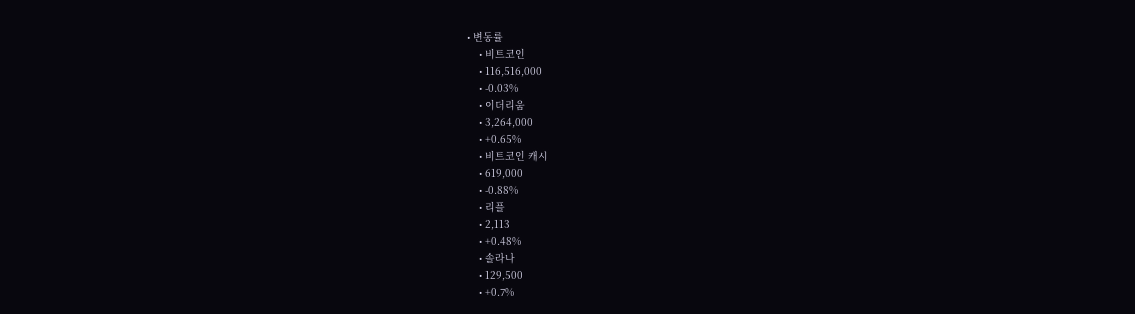• 변동률
    • 비트코인
    • 116,516,000
    • -0.03%
    • 이더리움
    • 3,264,000
    • +0.65%
    • 비트코인 캐시
    • 619,000
    • -0.88%
    • 리플
    • 2,113
    • +0.48%
    • 솔라나
    • 129,500
    • +0.7%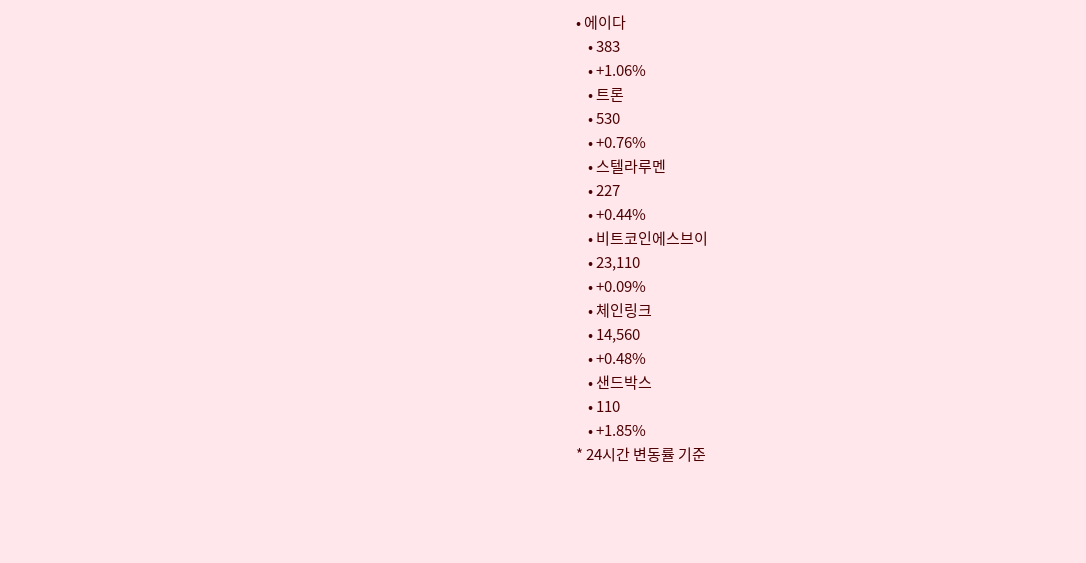• 에이다
    • 383
    • +1.06%
    • 트론
    • 530
    • +0.76%
    • 스텔라루멘
    • 227
    • +0.44%
    • 비트코인에스브이
    • 23,110
    • +0.09%
    • 체인링크
    • 14,560
    • +0.48%
    • 샌드박스
    • 110
    • +1.85%
* 24시간 변동률 기준